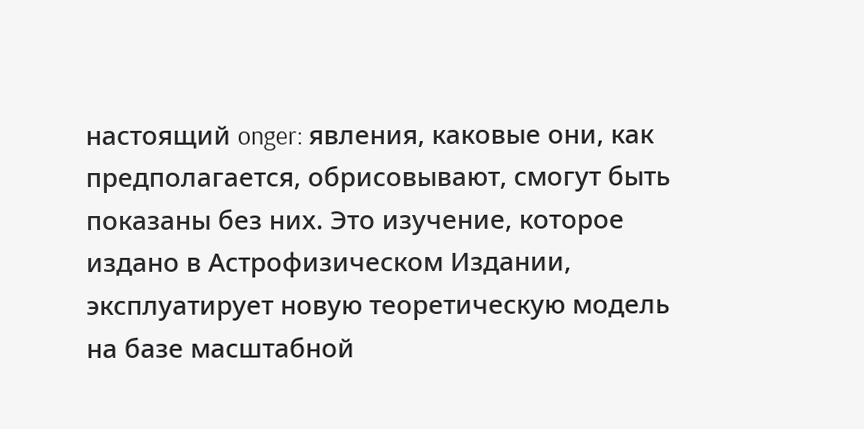настоящий onger: явления, каковые они, как предполагается, обрисовывают, смогут быть показаны без них. Это изучение, которое издано в Астрофизическом Издании, эксплуатирует новую теоретическую модель на базе масштабной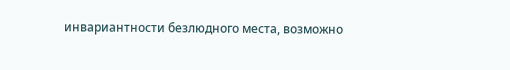инвариантности безлюдного места, возможно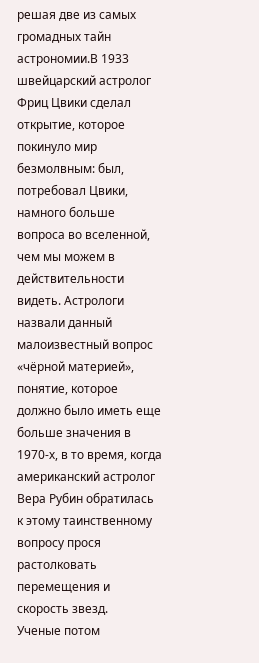решая две из самых громадных тайн астрономии.В 1933 швейцарский астролог Фриц Цвики сделал открытие, которое покинуло мир безмолвным: был, потребовал Цвики, намного больше вопроса во вселенной, чем мы можем в действительности видеть. Астрологи назвали данный малоизвестный вопрос «чёрной материей», понятие, которое должно было иметь еще больше значения в 1970-х, в то время, когда американский астролог Вера Рубин обратилась к этому таинственному вопросу прося растолковать перемещения и скорость звезд.
Ученые потом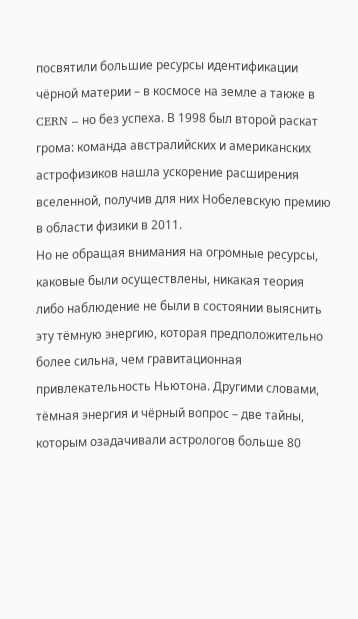посвятили большие ресурсы идентификации чёрной материи – в космосе на земле а также в CERN – но без успеха. В 1998 был второй раскат грома: команда австралийских и американских астрофизиков нашла ускорение расширения вселенной, получив для них Нобелевскую премию в области физики в 2011.
Но не обращая внимания на огромные ресурсы, каковые были осуществлены, никакая теория либо наблюдение не были в состоянии выяснить эту тёмную энергию, которая предположительно более сильна, чем гравитационная привлекательность Ньютона. Другими словами, тёмная энергия и чёрный вопрос – две тайны, которым озадачивали астрологов больше 80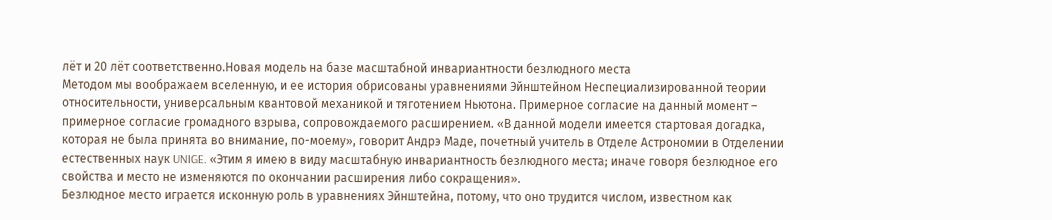лёт и 20 лёт соответственно.Новая модель на базе масштабной инвариантности безлюдного места
Методом мы воображаем вселенную, и ее история обрисованы уравнениями Эйнштейном Неспециализированной теории относительности, универсальным квантовой механикой и тяготением Ньютона. Примерное согласие на данный момент – примерное согласие громадного взрыва, сопровождаемого расширением. «В данной модели имеется стартовая догадка, которая не была принята во внимание, по-моему», говорит Андрэ Маде, почетный учитель в Отделе Астрономии в Отделении естественных наук UNIGE. «Этим я имею в виду масштабную инвариантность безлюдного места; иначе говоря безлюдное его свойства и место не изменяются по окончании расширения либо сокращения».
Безлюдное место играется исконную роль в уравнениях Эйнштейна, потому, что оно трудится числом, известном как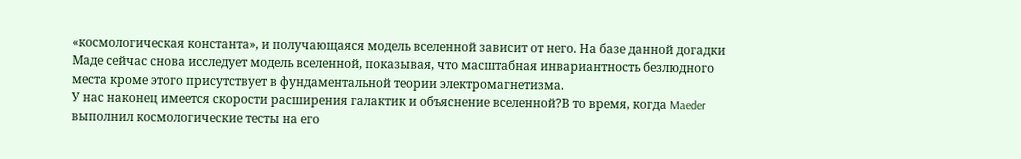«космологическая константа», и получающаяся модель вселенной зависит от него. На базе данной догадки Маде сейчас снова исследует модель вселенной, показывая, что масштабная инвариантность безлюдного места кроме этого присутствует в фундаментальной теории электромагнетизма.
У нас наконец имеется скорости расширения галактик и объяснение вселенной?В то время, когда Maeder выполнил космологические тесты на его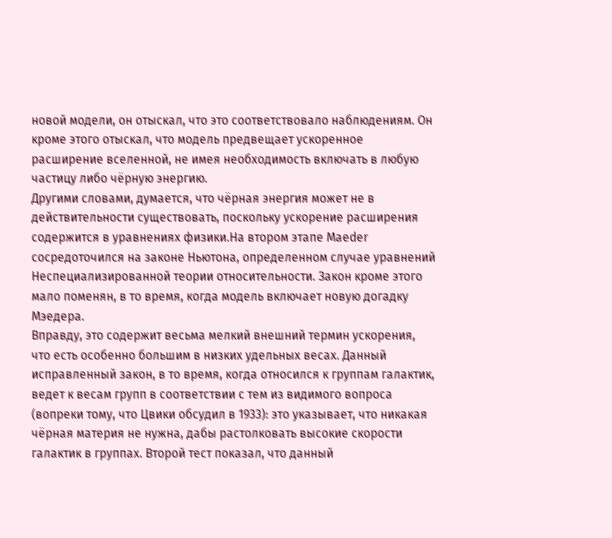новой модели, он отыскал, что это соответствовало наблюдениям. Он кроме этого отыскал, что модель предвещает ускоренное расширение вселенной, не имея необходимость включать в любую частицу либо чёрную энергию.
Другими словами, думается, что чёрная энергия может не в действительности существовать, поскольку ускорение расширения содержится в уравнениях физики.На втором этапе Maeder сосредоточился на законе Ньютона, определенном случае уравнений Неспециализированной теории относительности. Закон кроме этого мало поменян, в то время, когда модель включает новую догадку Мэедера.
Вправду, это содержит весьма мелкий внешний термин ускорения, что есть особенно большим в низких удельных весах. Данный исправленный закон, в то время, когда относился к группам галактик, ведет к весам групп в соответствии с тем из видимого вопроса (вопреки тому, что Цвики обсудил в 1933): это указывает, что никакая чёрная материя не нужна, дабы растолковать высокие скорости галактик в группах. Второй тест показал, что данный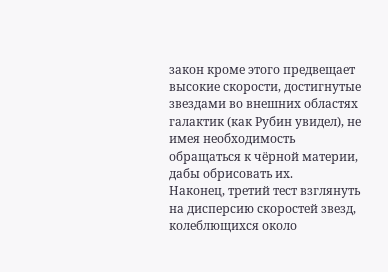закон кроме этого предвещает высокие скорости, достигнутые звездами во внешних областях галактик (как Рубин увидел), не имея необходимость обращаться к чёрной материи, дабы обрисовать их.
Наконец, третий тест взглянуть на дисперсию скоростей звезд, колеблющихся около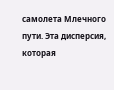самолета Млечного пути. Эта дисперсия, которая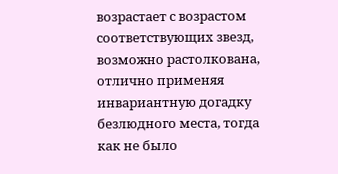возрастает с возрастом соответствующих звезд, возможно растолкована, отлично применяя инвариантную догадку безлюдного места, тогда как не было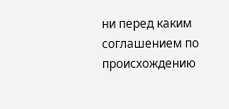ни перед каким соглашением по происхождению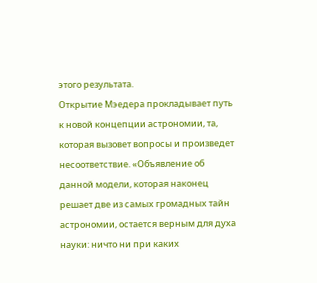этого результата.
Открытие Мэедера прокладывает путь к новой концепции астрономии, та, которая вызовет вопросы и произведет несоответствие. «Объявление об данной модели, которая наконец решает две из самых громадных тайн астрономии, остается верным для духа науки: ничто ни при каких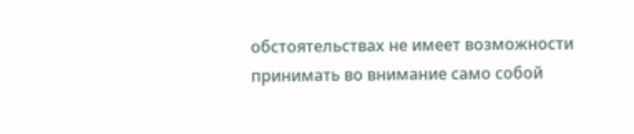обстоятельствах не имеет возможности принимать во внимание само собой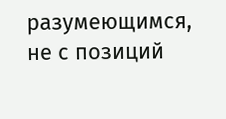разумеющимся, не с позиций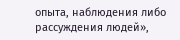опыта, наблюдения либо рассуждения людей»,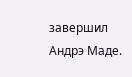завершил Андрэ Маде.